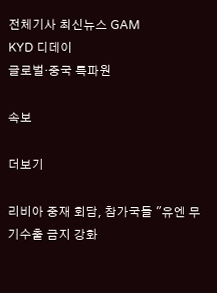전체기사 최신뉴스 GAM
KYD 디데이
글로벌·중국 특파원

속보

더보기

리비아 중재 회담, 참가국들 "유엔 무기수출 금지 강화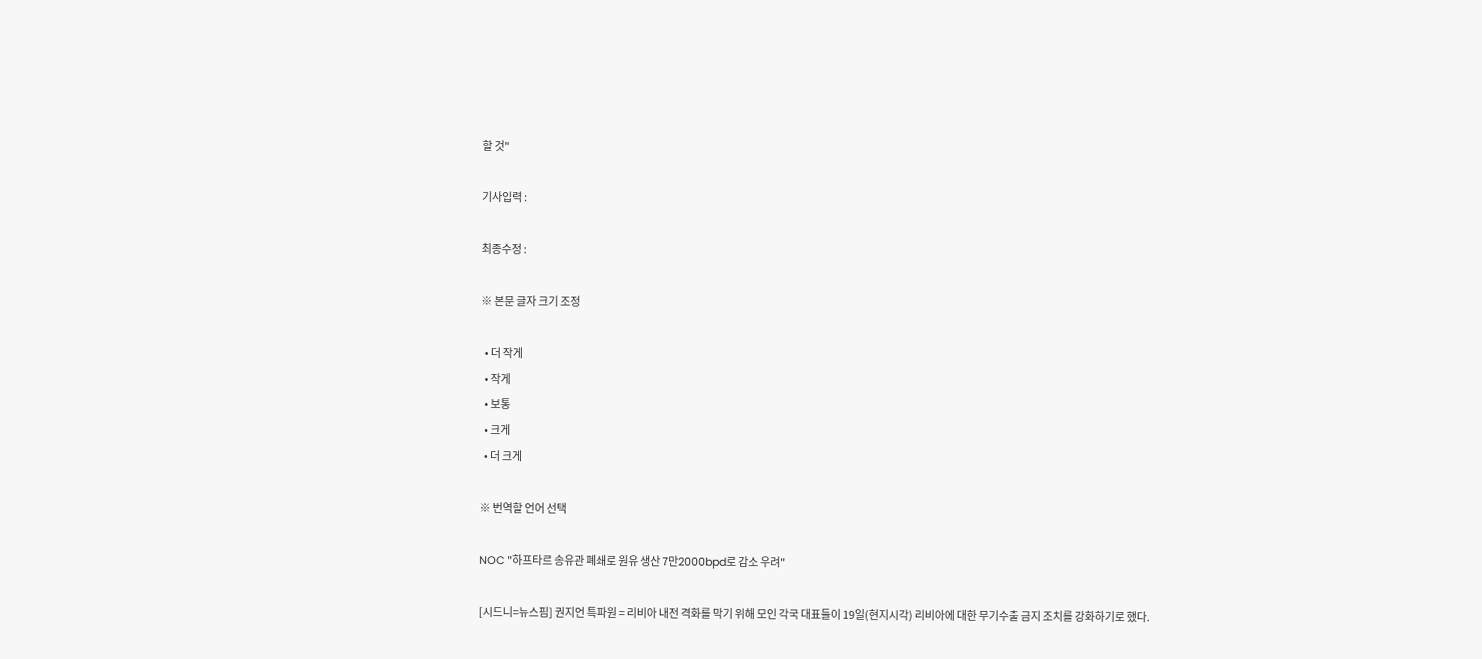할 것"

기사입력 :

최종수정 :

※ 본문 글자 크기 조정

  • 더 작게
  • 작게
  • 보통
  • 크게
  • 더 크게

※ 번역할 언어 선택

NOC "하프타르 송유관 폐쇄로 원유 생산 7만2000bpd로 감소 우려"

[시드니=뉴스핌] 권지언 특파원 = 리비아 내전 격화를 막기 위해 모인 각국 대표들이 19일(현지시각) 리비아에 대한 무기수출 금지 조치를 강화하기로 했다.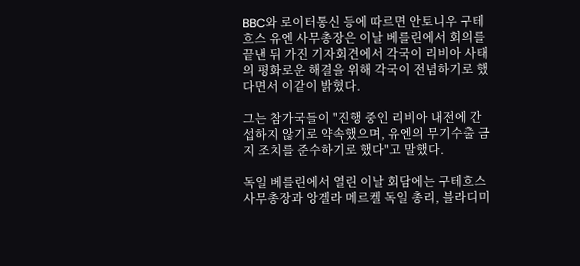BBC와 로이터통신 등에 따르면 안토니우 구테흐스 유엔 사무총장은 이날 베를린에서 회의를 끝낸 뒤 가진 기자회견에서 각국이 리비아 사태의 평화로운 해결을 위해 각국이 전념하기로 했다면서 이같이 밝혔다.

그는 참가국들이 "진행 중인 리비아 내전에 간섭하지 않기로 약속했으며, 유엔의 무기수출 금지 조치를 준수하기로 했다"고 말했다.

독일 베를린에서 열린 이날 회담에는 구테흐스 사무총장과 앙겔라 메르켈 독일 총리, 블라디미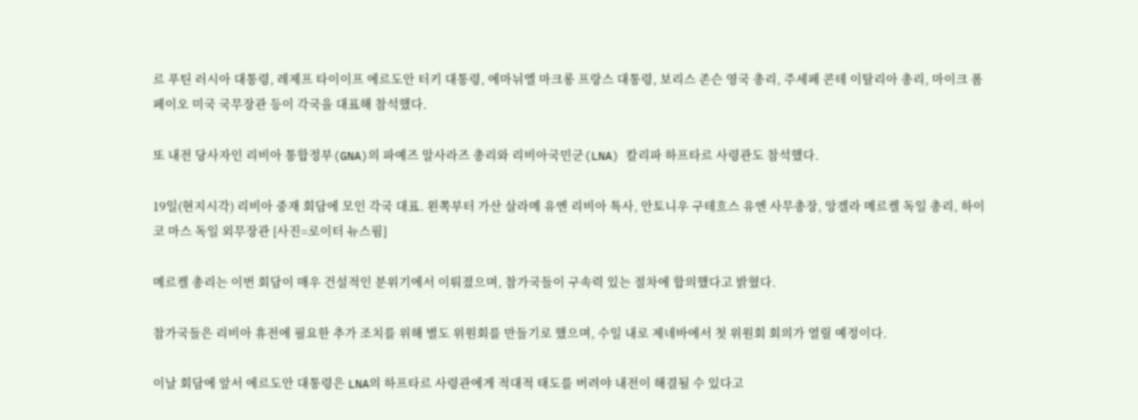르 푸틴 러시아 대통령, 레제프 타이이프 에르도안 터키 대통령, 에마뉘엘 마크롱 프랑스 대통령, 보리스 존슨 영국 총리, 주세페 콘테 이탈리아 총리, 마이크 폼페이오 미국 국무장관 등이 각국을 대표해 참석했다.

또 내전 당사자인 리비아 통합정부(GNA)의 파예즈 알사라즈 총리와 리비아국민군(LNA) 칼리파 하프타르 사령관도 참석했다.

19일(현지시각) 리비아 중재 회담에 모인 각국 대표. 왼쪽부터 가산 살라메 유엔 리비아 특사, 안토니우 구테흐스 유엔 사무총장, 앙겔라 메르켈 독일 총리, 하이코 마스 독일 외무장관 [사진=로이터 뉴스핌]

메르켈 총리는 이번 회담이 매우 건설적인 분위기에서 이뤄졌으며, 참가국들이 구속력 있는 절차에 합의했다고 밝혔다.

참가국들은 리비아 휴전에 필요한 추가 조치를 위해 별도 위원회를 만들기로 했으며, 수일 내로 제네바에서 첫 위원회 회의가 열릴 예정이다.

이날 회담에 앞서 에르도안 대통령은 LNA의 하프타르 사령관에게 적대적 태도를 버려야 내전이 해결될 수 있다고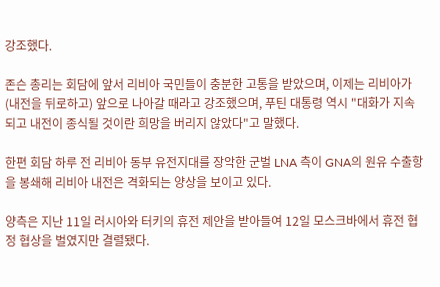강조했다.

존슨 총리는 회담에 앞서 리비아 국민들이 충분한 고통을 받았으며, 이제는 리비아가 (내전을 뒤로하고) 앞으로 나아갈 때라고 강조했으며, 푸틴 대통령 역시 "대화가 지속되고 내전이 종식될 것이란 희망을 버리지 않았다"고 말했다.

한편 회담 하루 전 리비아 동부 유전지대를 장악한 군벌 LNA 측이 GNA의 원유 수출항을 봉쇄해 리비아 내전은 격화되는 양상을 보이고 있다.

양측은 지난 11일 러시아와 터키의 휴전 제안을 받아들여 12일 모스크바에서 휴전 협정 협상을 벌였지만 결렬됐다.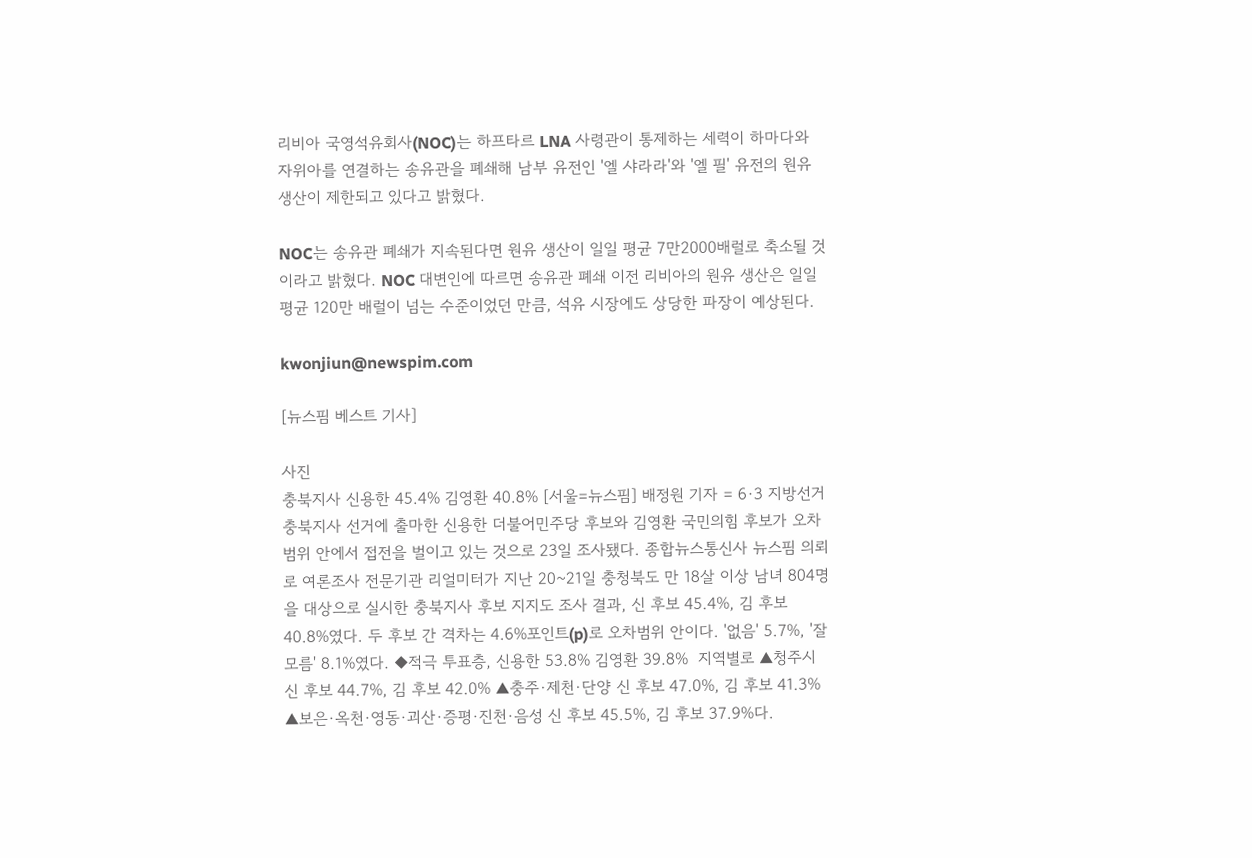리비아 국영석유회사(NOC)는 하프타르 LNA 사령관이 통제하는 세력이 하마다와 자위아를 연결하는 송유관을 폐쇄해 남부 유전인 '엘 샤라라'와 '엘 필' 유전의 원유 생산이 제한되고 있다고 밝혔다.

NOC는 송유관 폐쇄가 지속된다면 원유 생산이 일일 평균 7만2000배럴로 축소될 것이라고 밝혔다. NOC 대변인에 따르면 송유관 폐쇄 이전 리비아의 원유 생산은 일일 평균 120만 배럴이 넘는 수준이었던 만큼, 석유 시장에도 상당한 파장이 예상된다.

kwonjiun@newspim.com

[뉴스핌 베스트 기사]

사진
충북지사 신용한 45.4% 김영환 40.8% [서울=뉴스핌] 배정원 기자 = 6·3 지방선거 충북지사 선거에 출마한 신용한 더불어민주당 후보와 김영환 국민의힘 후보가 오차범위 안에서 접전을 벌이고 있는 것으로 23일 조사됐다. 종합뉴스통신사 뉴스핌 의뢰로 여론조사 전문기관 리얼미터가 지난 20~21일 충청북도 만 18살 이상 남녀 804명을 대상으로 실시한 충북지사 후보 지지도 조사 결과, 신 후보 45.4%, 김 후보 40.8%였다. 두 후보 간 격차는 4.6%포인트(p)로 오차범위 안이다. '없음' 5.7%, '잘 모름' 8.1%였다. ◆적극 투표층, 신용한 53.8% 김영환 39.8%  지역별로 ▲청주시 신 후보 44.7%, 김 후보 42.0% ▲충주·제천·단양 신 후보 47.0%, 김 후보 41.3% ▲보은·옥천·영동·괴산·증평·진천·음성 신 후보 45.5%, 김 후보 37.9%다.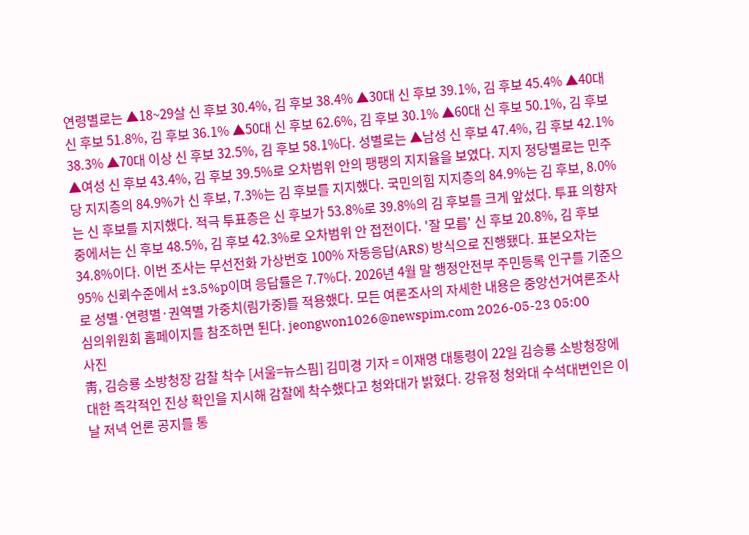연령별로는 ▲18~29살 신 후보 30.4%, 김 후보 38.4% ▲30대 신 후보 39.1%, 김 후보 45.4% ▲40대 신 후보 51.8%, 김 후보 36.1% ▲50대 신 후보 62.6%, 김 후보 30.1% ▲60대 신 후보 50.1%, 김 후보 38.3% ▲70대 이상 신 후보 32.5%, 김 후보 58.1%다. 성별로는 ▲남성 신 후보 47.4%, 김 후보 42.1% ▲여성 신 후보 43.4%, 김 후보 39.5%로 오차범위 안의 팽팽의 지지율을 보였다. 지지 정당별로는 민주당 지지층의 84.9%가 신 후보, 7.3%는 김 후보를 지지했다. 국민의힘 지지층의 84.9%는 김 후보, 8.0%는 신 후보를 지지했다. 적극 투표층은 신 후보가 53.8%로 39.8%의 김 후보를 크게 앞섰다. 투표 의향자 중에서는 신 후보 48.5%, 김 후보 42.3%로 오차범위 안 접전이다. '잘 모름' 신 후보 20.8%, 김 후보 34.8%이다. 이번 조사는 무선전화 가상번호 100% 자동응답(ARS) 방식으로 진행됐다. 표본오차는 95% 신뢰수준에서 ±3.5%p이며 응답률은 7.7%다. 2026년 4월 말 행정안전부 주민등록 인구를 기준으로 성별·연령별·권역별 가중치(림가중)를 적용했다. 모든 여론조사의 자세한 내용은 중앙선거여론조사심의위원회 홈페이지를 참조하면 된다. jeongwon1026@newspim.com 2026-05-23 05:00
사진
靑, 김승룡 소방청장 감찰 착수 [서울=뉴스핌] 김미경 기자 = 이재명 대통령이 22일 김승룡 소방청장에 대한 즉각적인 진상 확인을 지시해 감찰에 착수했다고 청와대가 밝혔다. 강유정 청와대 수석대변인은 이날 저녁 언론 공지를 통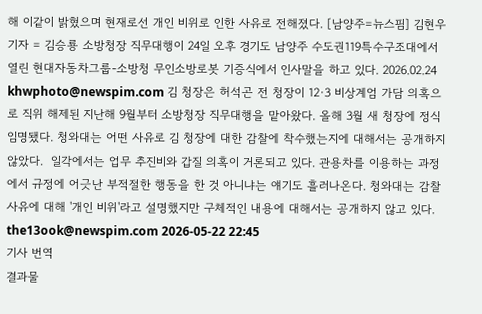해 이같이 밝혔으며 현재로선 개인 비위로 인한 사유로 전해졌다. [남양주=뉴스핌] 김현우 기자 = 김승룡 소방청장 직무대행이 24일 오후 경기도 남양주 수도권119특수구조대에서 열린 현대자동차그룹-소방청 무인소방로봇 기증식에서 인사말을 하고 있다. 2026.02.24 khwphoto@newspim.com 김 청장은 허석곤 전 청장이 12·3 비상계엄 가담 의혹으로 직위 해제된 지난해 9월부터 소방청장 직무대행을 맡아왔다. 올해 3월 새 청장에 정식 임명됐다. 청와대는 어떤 사유로 김 청장에 대한 감찰에 착수했는지에 대해서는 공개하지 않았다.  일각에서는 업무 추진비와 갑질 의혹이 거론되고 있다. 관용차를 이용하는 과정에서 규정에 어긋난 부적절한 행동을 한 것 아니냐는 얘기도 흘러나온다. 청와대는 감찰 사유에 대해 '개인 비위'라고 설명했지만 구체적인 내용에 대해서는 공개하지 않고 있다. the13ook@newspim.com 2026-05-22 22:45
기사 번역
결과물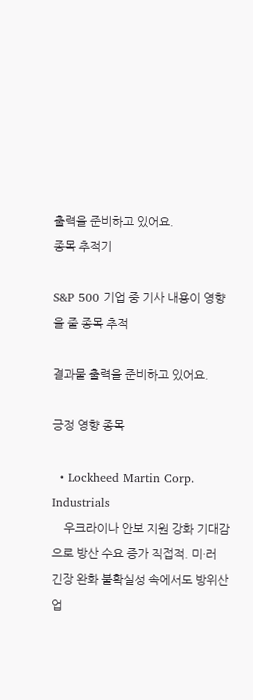출력을 준비하고 있어요.
종목 추적기

S&P 500 기업 중 기사 내용이 영향을 줄 종목 추적

결과물 출력을 준비하고 있어요.

긍정 영향 종목

  • Lockheed Martin Corp. Industrials
    우크라이나 안보 지원 강화 기대감으로 방산 수요 증가 직접적. 미·러 긴장 완화 불확실성 속에서도 방위산업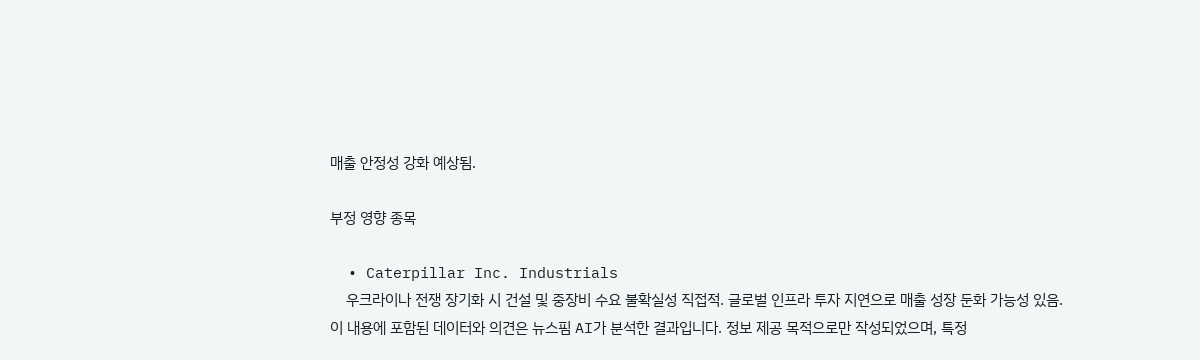매출 안정성 강화 예상됨.

부정 영향 종목

  • Caterpillar Inc. Industrials
    우크라이나 전쟁 장기화 시 건설 및 중장비 수요 불확실성 직접적. 글로벌 인프라 투자 지연으로 매출 성장 둔화 가능성 있음.
이 내용에 포함된 데이터와 의견은 뉴스핌 AI가 분석한 결과입니다. 정보 제공 목적으로만 작성되었으며, 특정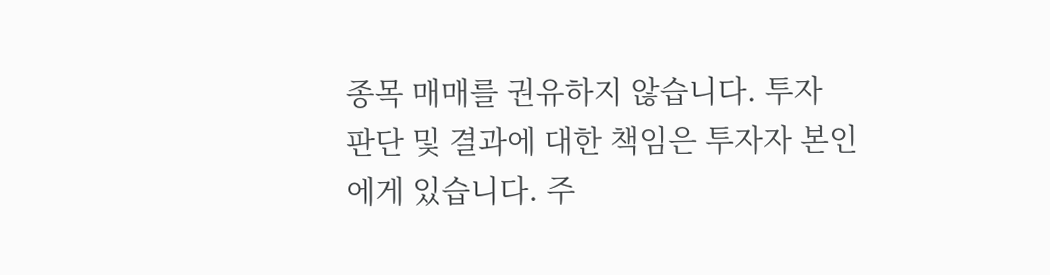종목 매매를 권유하지 않습니다. 투자 판단 및 결과에 대한 책임은 투자자 본인에게 있습니다. 주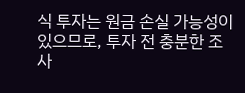식 투자는 원금 손실 가능성이 있으므로, 투자 전 충분한 조사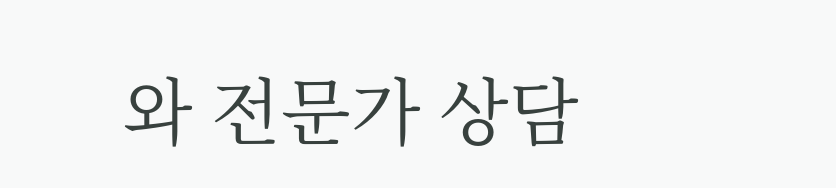와 전문가 상담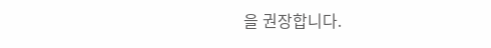을 권장합니다.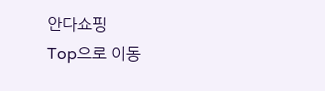안다쇼핑
Top으로 이동